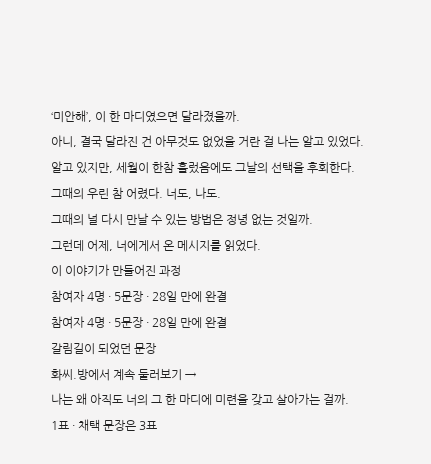‘미안해’, 이 한 마디였으면 달라졌을까.
아니, 결국 달라진 건 아무것도 없었을 거란 걸 나는 알고 있었다.
알고 있지만, 세월이 한참 흘렀음에도 그날의 선택을 후회한다.
그때의 우린 참 어렸다. 너도, 나도.
그때의 널 다시 만날 수 있는 방법은 정녕 없는 것일까.
그런데 어제, 너에게서 온 메시지를 읽었다.
이 이야기가 만들어진 과정
참여자 4명 · 5문장 · 28일 만에 완결
참여자 4명 · 5문장 · 28일 만에 완결
갈림길이 되었던 문장
화씨.방에서 계속 둘러보기 →
나는 왜 아직도 너의 그 한 마디에 미련을 갖고 살아가는 걸까.
1표 · 채택 문장은 3표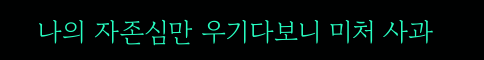나의 자존심만 우기다보니 미처 사과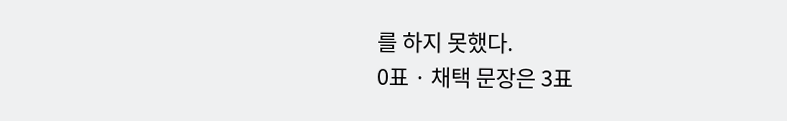를 하지 못했다.
0표 · 채택 문장은 3표